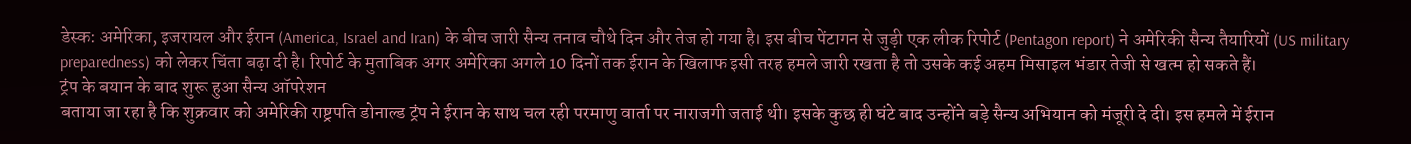डेस्क: अमेरिका, इजरायल और ईरान (America, Israel and Iran) के बीच जारी सैन्य तनाव चौथे दिन और तेज हो गया है। इस बीच पेंटागन से जुड़ी एक लीक रिपोर्ट (Pentagon report) ने अमेरिकी सैन्य तैयारियों (US military preparedness) को लेकर चिंता बढ़ा दी है। रिपोर्ट के मुताबिक अगर अमेरिका अगले 10 दिनों तक ईरान के खिलाफ इसी तरह हमले जारी रखता है तो उसके कई अहम मिसाइल भंडार तेजी से खत्म हो सकते हैं।
ट्रंप के बयान के बाद शुरू हुआ सैन्य ऑपरेशन
बताया जा रहा है कि शुक्रवार को अमेरिकी राष्ट्रपति डोनाल्ड ट्रंप ने ईरान के साथ चल रही परमाणु वार्ता पर नाराजगी जताई थी। इसके कुछ ही घंटे बाद उन्होंने बड़े सैन्य अभियान को मंजूरी दे दी। इस हमले में ईरान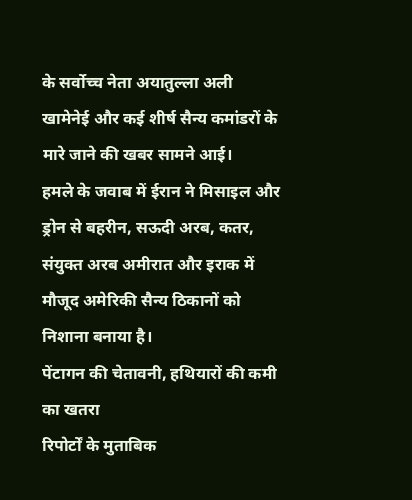के सर्वोच्च नेता अयातुल्ला अली खामेनेई और कई शीर्ष सैन्य कमांडरों के मारे जाने की खबर सामने आई।
हमले के जवाब में ईरान ने मिसाइल और ड्रोन से बहरीन, सऊदी अरब, कतर, संयुक्त अरब अमीरात और इराक में मौजूद अमेरिकी सैन्य ठिकानों को निशाना बनाया है।
पेंटागन की चेतावनी, हथियारों की कमी का खतरा
रिपोर्टों के मुताबिक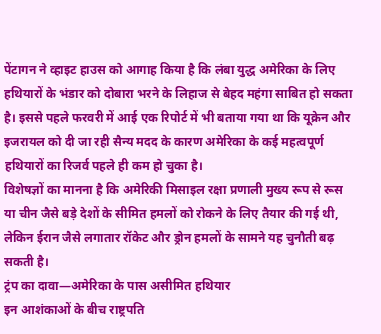पेंटागन ने व्हाइट हाउस को आगाह किया है कि लंबा युद्ध अमेरिका के लिए हथियारों के भंडार को दोबारा भरने के लिहाज से बेहद महंगा साबित हो सकता है। इससे पहले फरवरी में आई एक रिपोर्ट में भी बताया गया था कि यूक्रेन और इजरायल को दी जा रही सैन्य मदद के कारण अमेरिका के कई महत्वपूर्ण हथियारों का रिजर्व पहले ही कम हो चुका है।
विशेषज्ञों का मानना है कि अमेरिकी मिसाइल रक्षा प्रणाली मुख्य रूप से रूस या चीन जैसे बड़े देशों के सीमित हमलों को रोकने के लिए तैयार की गई थी, लेकिन ईरान जैसे लगातार रॉकेट और ड्रोन हमलों के सामने यह चुनौती बढ़ सकती है।
ट्रंप का दावा—अमेरिका के पास असीमित हथियार
इन आशंकाओं के बीच राष्ट्रपति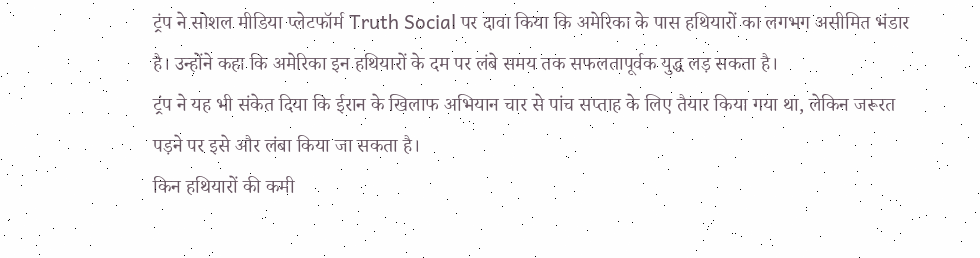ट्रंप ने सोशल मीडिया प्लेटफॉर्म Truth Social पर दावा किया कि अमेरिका के पास हथियारों का लगभग असीमित भंडार है। उन्होंने कहा कि अमेरिका इन हथियारों के दम पर लंबे समय तक सफलतापूर्वक युद्ध लड़ सकता है।
ट्रंप ने यह भी संकेत दिया कि ईरान के खिलाफ अभियान चार से पांच सप्ताह के लिए तैयार किया गया था, लेकिन जरूरत पड़ने पर इसे और लंबा किया जा सकता है।
किन हथियारों की कमी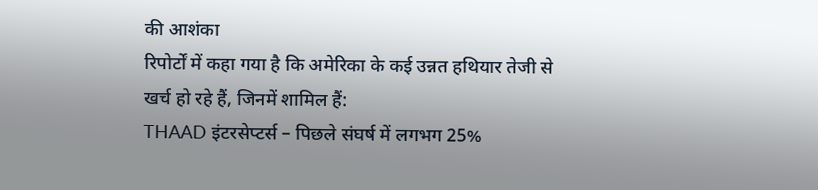की आशंका
रिपोर्टों में कहा गया है कि अमेरिका के कई उन्नत हथियार तेजी से खर्च हो रहे हैं, जिनमें शामिल हैं:
THAAD इंटरसेप्टर्स – पिछले संघर्ष में लगभग 25%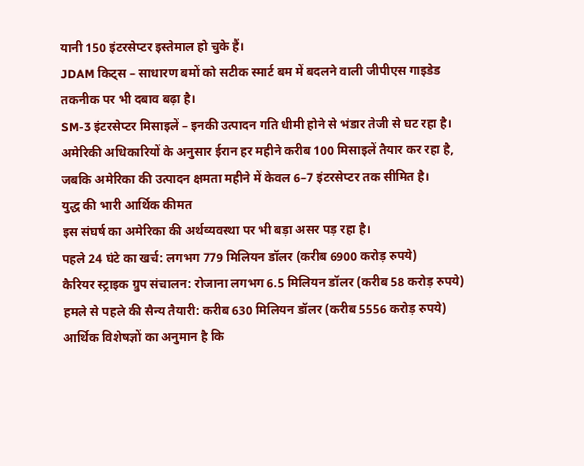यानी 150 इंटरसेप्टर इस्तेमाल हो चुके हैं।
JDAM किट्स – साधारण बमों को सटीक स्मार्ट बम में बदलने वाली जीपीएस गाइडेड तकनीक पर भी दबाव बढ़ा है।
SM-3 इंटरसेप्टर मिसाइलें – इनकी उत्पादन गति धीमी होने से भंडार तेजी से घट रहा है।
अमेरिकी अधिकारियों के अनुसार ईरान हर महीने करीब 100 मिसाइलें तैयार कर रहा है, जबकि अमेरिका की उत्पादन क्षमता महीने में केवल 6–7 इंटरसेप्टर तक सीमित है।
युद्ध की भारी आर्थिक कीमत
इस संघर्ष का अमेरिका की अर्थव्यवस्था पर भी बड़ा असर पड़ रहा है।
पहले 24 घंटे का खर्च: लगभग 779 मिलियन डॉलर (करीब 6900 करोड़ रुपये)
कैरियर स्ट्राइक ग्रुप संचालन: रोजाना लगभग 6.5 मिलियन डॉलर (करीब 58 करोड़ रुपये)
हमले से पहले की सैन्य तैयारी: करीब 630 मिलियन डॉलर (करीब 5556 करोड़ रुपये)
आर्थिक विशेषज्ञों का अनुमान है कि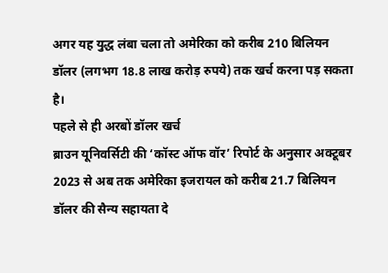अगर यह युद्ध लंबा चला तो अमेरिका को करीब 210 बिलियन डॉलर (लगभग 18.8 लाख करोड़ रुपये) तक खर्च करना पड़ सकता है।
पहले से ही अरबों डॉलर खर्च
ब्राउन यूनिवर्सिटी की ‘कॉस्ट ऑफ वॉर’ रिपोर्ट के अनुसार अक्टूबर 2023 से अब तक अमेरिका इजरायल को करीब 21.7 बिलियन डॉलर की सैन्य सहायता दे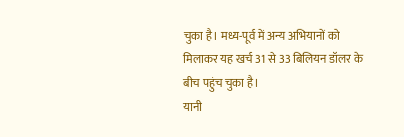चुका है। मध्य-पूर्व में अन्य अभियानों को मिलाकर यह खर्च 31 से 33 बिलियन डॉलर के बीच पहुंच चुका है।
यानी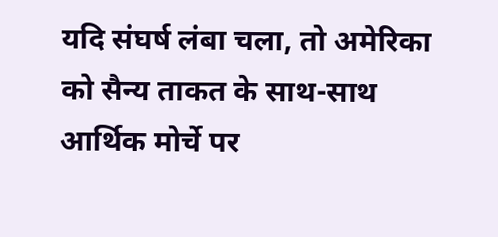यदि संघर्ष लंबा चला, तो अमेरिका को सैन्य ताकत के साथ-साथ आर्थिक मोर्चे पर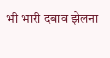भी भारी दबाव झेलना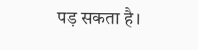पड़ सकता है।